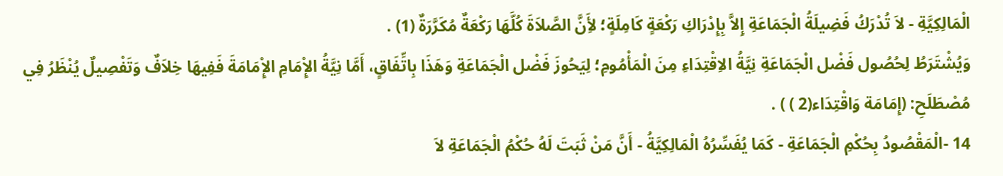الْمَالِكِيَّةِ - لاَ تُدْرَكُ فَضِيلَةُ الْجَمَاعَةِ إِلاَّ بِإِدْرَاكِ رَكْعَةٍ كَامِلَةٍ؛ لأَِنَّ الصَّلاَةَ كُلَّهَا رَكْعَةٌ مُكَرَّرَةٌ (1) .
وَيُشْتَرَطُ لِحُصُول فَضْل الْجَمَاعَةِ نِيَّةُ الاِقْتِدَاءِ مِنَ الْمَأْمُومِ؛ لِيَحُوزَ فَضْل الْجَمَاعَةِ وَهَذَا بِاتِّفَاقٍ، أَمَّا نِيَّةُ الإِْمَامِ الإِْمَامَةَ فَفِيهَا خِلاَفٌ وَتَفْصِيلٌ يُنْظَرُ فِي مُصْطَلَحِ: (إِمَامَة وَاقْتِدَاء(2 ) ) .
14 -الْمَقْصُودُ بِحُكْمِ الْجَمَاعَةِ - كَمَا يُفَسِّرُهُ الْمَالِكِيَّةُ - أَنَّ مَنْ ثَبَتَ لَهُ حُكْمُ الْجَمَاعَةِ لاَ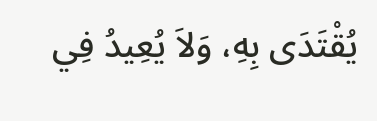يُقْتَدَى بِهِ، وَلاَ يُعِيدُ فِي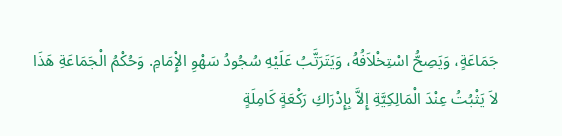جَمَاعَةٍ، وَيَصِحُّ اسْتِخْلاَفُهُ، وَيَتَرَتَّبُ عَلَيْهِ سُجُودُ سَهْوِ الإِْمَامِ. وَحُكْمُ الْجَمَاعَةِ هَذَا لاَ يَثْبُتُ عِنْدَ الْمَالِكِيَّةِ إِلاَّ بِإِدْرَاكِ رَكْعَةٍ كَامِلَةٍ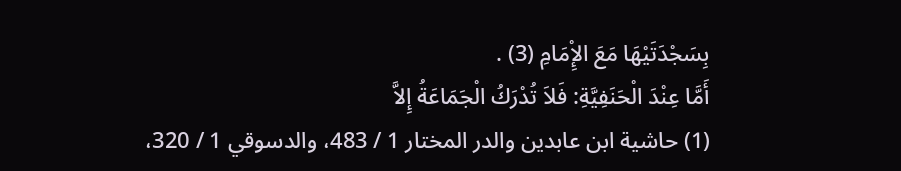بِسَجْدَتَيْهَا مَعَ الإِْمَامِ (3) .
أَمَّا عِنْدَ الْحَنَفِيَّةِ: فَلاَ تُدْرَكُ الْجَمَاعَةُ إِلاَّ
(1) حاشية ابن عابدين والدر المختار 1 / 483، والدسوقي 1 / 320،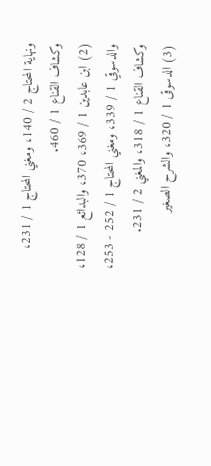ونهاية المحتاج 2 / 140، ومغني المحتاج 1 / 231، وكشاف القناع 1 / 460.
(2) ابن عابدين 1 / 369، 370، والبدائع 1 / 128، والدسوقي 1 / 339، ومغني المحتاج 1 / 252 - 253، وكشاف القناع 1 / 318، والمغني 2 / 231.
(3) الدسوقى 1 / 320، والشرح الصغير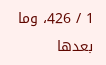1 / 426، وما بعدها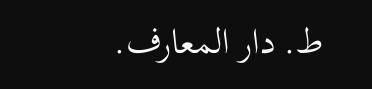ط. دار المعارف.